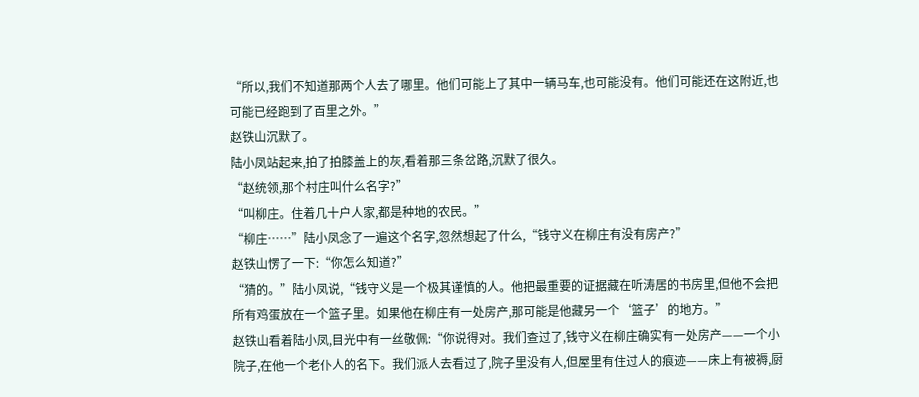“所以,我们不知道那两个人去了哪里。他们可能上了其中一辆马车,也可能没有。他们可能还在这附近,也可能已经跑到了百里之外。”
赵铁山沉默了。
陆小凤站起来,拍了拍膝盖上的灰,看着那三条岔路,沉默了很久。
“赵统领,那个村庄叫什么名字?”
“叫柳庄。住着几十户人家,都是种地的农民。”
“柳庄……”陆小凤念了一遍这个名字,忽然想起了什么,“钱守义在柳庄有没有房产?”
赵铁山愣了一下:“你怎么知道?”
“猜的。”陆小凤说,“钱守义是一个极其谨慎的人。他把最重要的证据藏在听涛居的书房里,但他不会把所有鸡蛋放在一个篮子里。如果他在柳庄有一处房产,那可能是他藏另一个‘篮子’的地方。”
赵铁山看着陆小凤,目光中有一丝敬佩:“你说得对。我们查过了,钱守义在柳庄确实有一处房产——一个小院子,在他一个老仆人的名下。我们派人去看过了,院子里没有人,但屋里有住过人的痕迹——床上有被褥,厨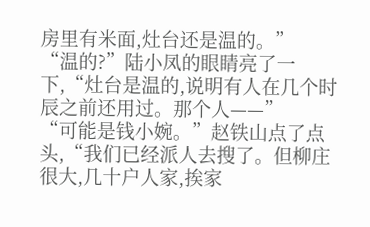房里有米面,灶台还是温的。”
“温的?”陆小凤的眼睛亮了一下,“灶台是温的,说明有人在几个时辰之前还用过。那个人——”
“可能是钱小婉。”赵铁山点了点头,“我们已经派人去搜了。但柳庄很大,几十户人家,挨家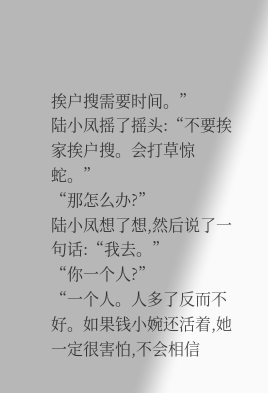挨户搜需要时间。”
陆小凤摇了摇头:“不要挨家挨户搜。会打草惊蛇。”
“那怎么办?”
陆小凤想了想,然后说了一句话:“我去。”
“你一个人?”
“一个人。人多了反而不好。如果钱小婉还活着,她一定很害怕,不会相信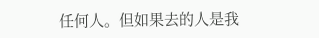任何人。但如果去的人是我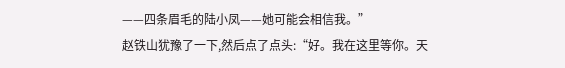——四条眉毛的陆小凤——她可能会相信我。”
赵铁山犹豫了一下,然后点了点头:“好。我在这里等你。天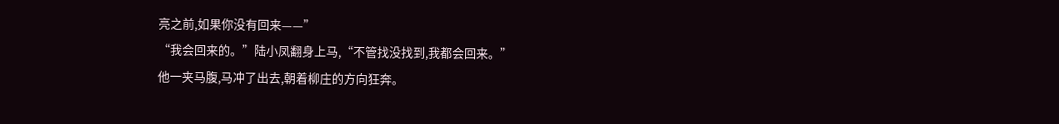亮之前,如果你没有回来——”
“我会回来的。”陆小凤翻身上马,“不管找没找到,我都会回来。”
他一夹马腹,马冲了出去,朝着柳庄的方向狂奔。